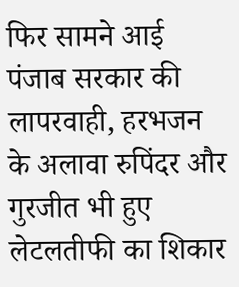फिर सामने आई पंजाब सरकार की लापरवाही, हरभजन के अलावा रुपिंदर और गुरजीत भी हुए लेटलतीफी का शिकार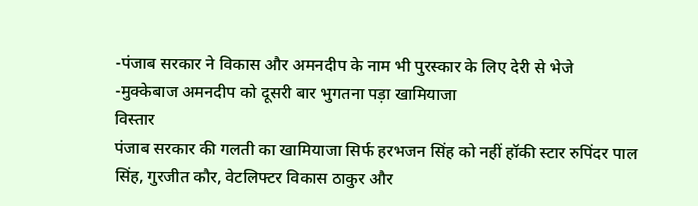-पंजाब सरकार ने विकास और अमनदीप के नाम भी पुरस्कार के लिए देरी से भेजे
-मुक्केबाज अमनदीप को दूसरी बार भुगतना पड़ा खामियाजा
विस्तार
पंजाब सरकार की गलती का खामियाजा सिर्फ हरभजन सिंह को नहीं हॉकी स्टार रुपिंदर पाल सिंह, गुरजीत कौर, वेटलिफ्टर विकास ठाकुर और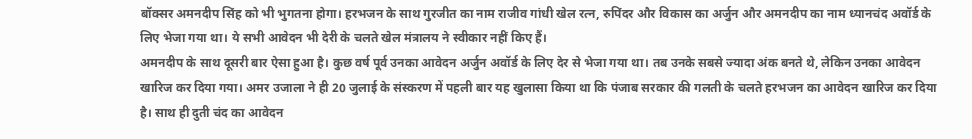बॉक्सर अमनदीप सिंह को भी भुगतना होगा। हरभजन के साथ गुरजीत का नाम राजीव गांधी खेल रत्न, रुपिंदर और विकास का अर्जुन और अमनदीप का नाम ध्यानचंद अवॉर्ड के लिए भेजा गया था। ये सभी आवेदन भी देरी के चलते खेल मंत्रालय ने स्वीकार नहीं किए हैं।
अमनदीप के साथ दूसरी बार ऐसा हुआ है। कुछ वर्ष पूर्व उनका आवेदन अर्जुन अवॉर्ड के लिए देर से भेजा गया था। तब उनके सबसे ज्यादा अंक बनते थे, लेकिन उनका आवेदन खारिज कर दिया गया। अमर उजाला ने ही 20 जुलाई के संस्करण में पहली बार यह खुलासा किया था कि पंजाब सरकार की गलती के चलते हरभजन का आवेदन खारिज कर दिया है। साथ ही दुती चंद का आवेदन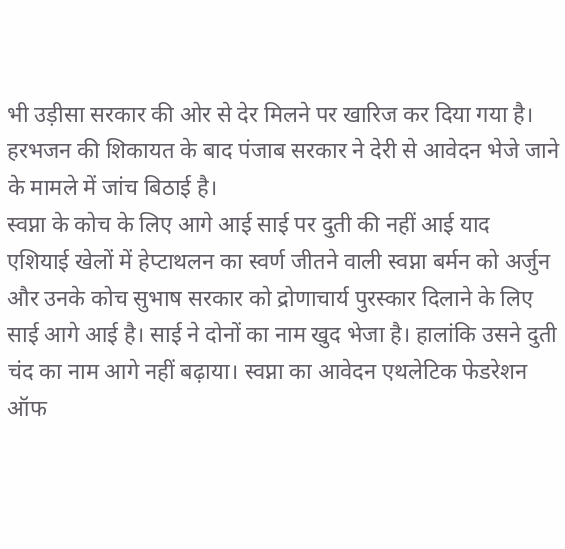भी उड़ीसा सरकार की ओर से देर मिलने पर खारिज कर दिया गया है। हरभजन की शिकायत के बाद पंजाब सरकार ने देरी से आवेदन भेजे जाने के मामले में जांच बिठाई है।
स्वप्ना के कोच के लिए आगे आई साई पर दुती की नहीं आई याद
एशियाई खेलों में हेप्टाथलन का स्वर्ण जीतने वाली स्वप्ना बर्मन को अर्जुन और उनके कोच सुभाष सरकार को द्रोणाचार्य पुरस्कार दिलाने के लिए साई आगे आई है। साई ने दोनों का नाम खुद भेजा है। हालांकि उसने दुती चंद का नाम आगे नहीं बढ़ाया। स्वप्ना का आवेदन एथलेटिक फेडरेशन ऑफ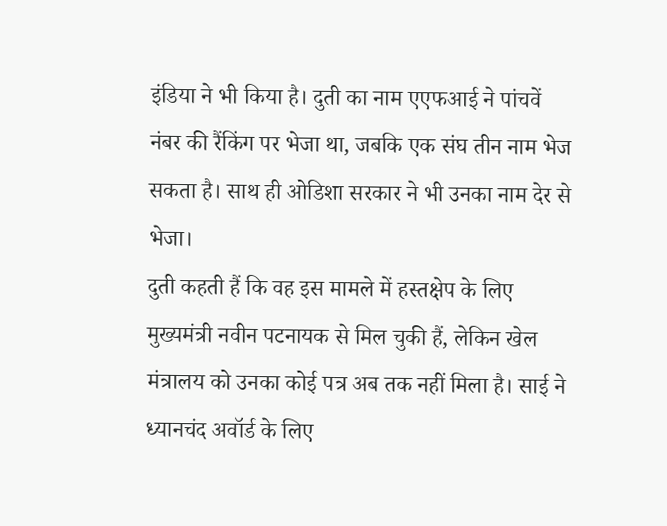इंडिया ने भी किया है। दुती का नाम एएफआई ने पांचवें नंबर की रैंकिंग पर भेजा था, जबकि एक संघ तीन नाम भेज सकता है। साथ ही ओडिशा सरकार ने भी उनका नाम देर से भेजा।
दुती कहती हैं कि वह इस मामले में हस्तक्षेप के लिए मुख्यमंत्री नवीन पटनायक से मिल चुकी हैं, लेकिन खेल मंत्रालय को उनका कोई पत्र अब तक नहीं मिला है। साई ने ध्यानचंद अवॉर्ड के लिए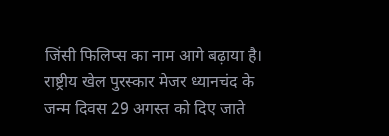जिंसी फिलिप्स का नाम आगे बढ़ाया है। राष्ट्रीय खेल पुरस्कार मेजर ध्यानचंद के जन्म दिवस 29 अगस्त को दिए जाते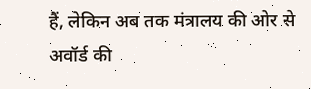हैं, लेकिन अब तक मंत्रालय की ओर से अवॉर्ड की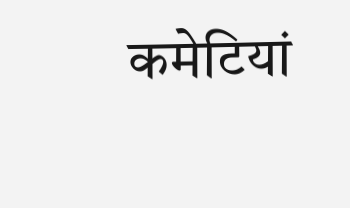कमेटियां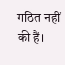गठित नहीं की हैं।